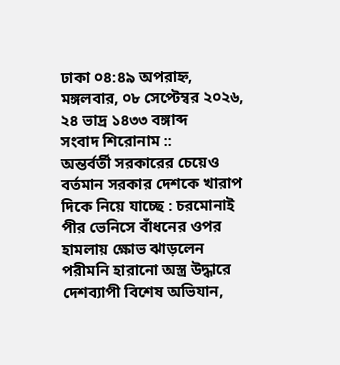ঢাকা ০৪:৪৯ অপরাহ্ন, মঙ্গলবার, ০৮ সেপ্টেম্বর ২০২৬, ২৪ ভাদ্র ১৪৩৩ বঙ্গাব্দ
সংবাদ শিরোনাম ::
অন্তর্বর্তী সরকারের চেয়েও বর্তমান সরকার দেশকে খারাপ দিকে নিয়ে যাচ্ছে : চরমোনাই পীর ভেনিসে বাঁধনের ওপর হামলায় ক্ষোভ ঝাড়লেন পরীমনি হারানো অস্ত্র উদ্ধারে দেশব্যাপী বিশেষ অভিযান,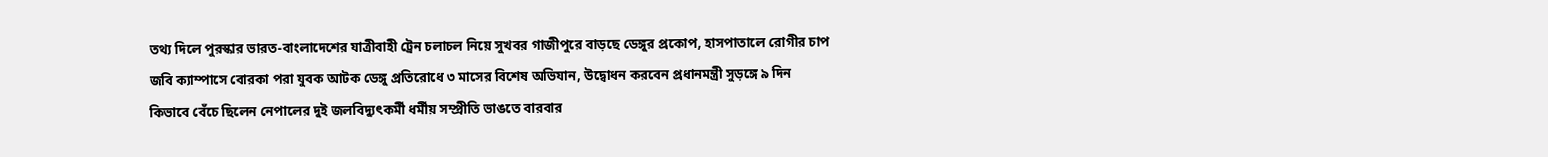তথ্য দিলে পুরস্কার ভারত-বাংলাদেশের যাত্রীবাহী ট্রেন চলাচল নিয়ে সুখবর গাজীপুরে বাড়ছে ডেঙ্গুর প্রকোপ, হাসপাতালে রোগীর চাপ জবি ক্যাম্পাসে বোরকা পরা যুবক আটক ডেঙ্গু প্রতিরোধে ৩ মাসের বিশেষ অভিযান, উদ্বোধন করবেন প্রধানমন্ত্রী সুড়ঙ্গে ৯ দিন কিভাবে বেঁচে ছিলেন নেপালের দুই জলবিদ্যুৎকর্মী ধর্মীয় সম্প্রীতি ভাঙতে বারবার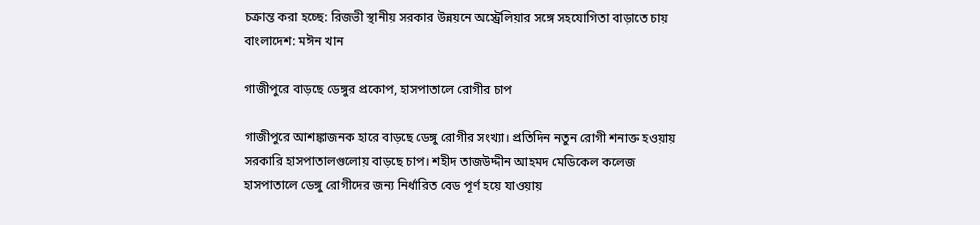চক্রান্ত করা হচ্ছে: রিজভী স্থানীয় সরকার উন্নয়নে অস্ট্রেলিয়ার সঙ্গে সহযোগিতা বাড়াতে চায় বাংলাদেশ: মঈন খান

গাজীপুরে বাড়ছে ডেঙ্গুর প্রকোপ, হাসপাতালে রোগীর চাপ

গাজীপুরে আশঙ্কাজনক হারে বাড়ছে ডেঙ্গু রোগীর সংখ্যা। প্রতিদিন নতুন রোগী শনাক্ত হওয়ায় সরকারি হাসপাতালগুলোয় বাড়ছে চাপ। শহীদ তাজউদ্দীন আহমদ মেডিকেল কলেজ হাসপাতালে ডেঙ্গু রোগীদের জন্য নির্ধারিত বেড পূর্ণ হয়ে যাওয়ায়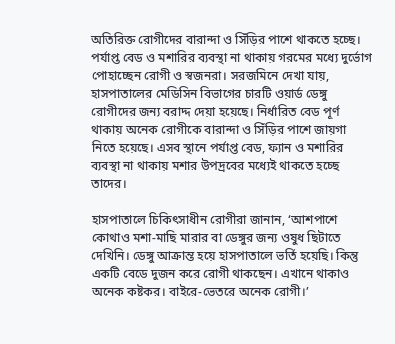অতিরিক্ত রোগীদের বারান্দা ও সিঁড়ির পাশে থাকতে হচ্ছে। পর্যাপ্ত বেড ও মশারির ব্যবস্থা না থাকায় গরমের মধ্যে দুর্ভোগ পোহাচ্ছেন রোগী ও স্বজনরা। সরজমিনে দেখা যায়, হাসপাতালের মেডিসিন বিভাগের চারটি ওয়ার্ড ডেঙ্গু রোগীদের জন্য বরাদ্দ দেয়া হয়েছে। নির্ধারিত বেড পূর্ণ থাকায় অনেক রোগীকে বারান্দা ও সিঁড়ির পাশে জায়গা নিতে হয়েছে। এসব স্থানে পর্যাপ্ত বেড, ফ্যান ও মশারির ব্যবস্থা না থাকায় মশার উপদ্রবের মধ্যেই থাকতে হচ্ছে তাদের।

হাসপাতালে চিকিৎসাধীন রোগীরা জানান, ‘আশপাশে কোথাও মশা-মাছি মারার বা ডেঙ্গুর জন্য ওষুধ ছিটাতে দেখিনি। ডেঙ্গু আক্রান্ত হয়ে হাসপাতালে ভর্তি হয়েছি। কিন্তু একটি বেডে দুজন করে রোগী থাকছেন। এখানে থাকাও অনেক কষ্টকর। বাইরে-ভেতরে অনেক রোগী।’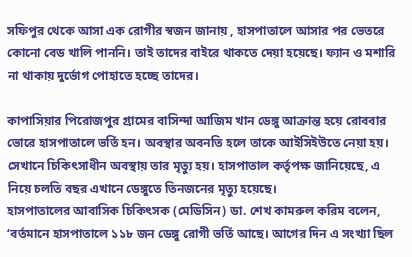সফিপুর থেকে আসা এক রোগীর স্বজন জানায় , হাসপাতালে আসার পর ভেতরে কোনো বেড খালি পাননি। তাই তাদের বাইরে থাকতে দেয়া হয়েছে। ফ্যান ও মশারি না থাকায় দুর্ভোগ পোহাতে হচ্ছে তাদের।

কাপাসিয়ার পিরোজপুর গ্রামের বাসিন্দা আজিম খান ডেঙ্গু আক্রান্ত হয়ে রোববার ভোরে হাসপাতালে ভর্তি হন। অবস্থার অবনতি হলে তাকে আইসিইউতে নেয়া হয়। সেখানে চিকিৎসাধীন অবস্থায় তার মৃত্যু হয়। হাসপাতাল কর্তৃপক্ষ জানিয়েছে, এ নিয়ে চলতি বছর এখানে ডেঙ্গুতে তিনজনের মৃত্যু হয়েছে।
হাসপাতালের আবাসিক চিকিৎসক (মেডিসিন) ডা. শেখ কামরুল করিম বলেন, ‘বর্তমানে হাসপাতালে ১১৮ জন ডেঙ্গু রোগী ভর্তি আছে। আগের দিন এ সংখ্যা ছিল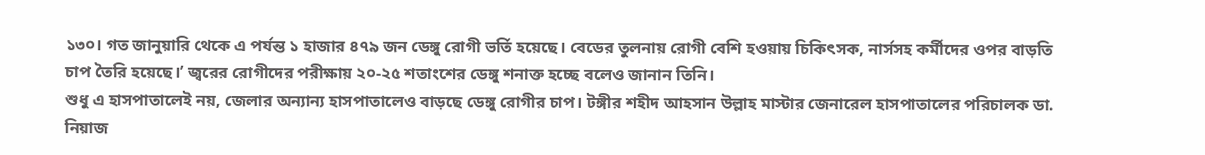১৩০। গত জানুয়ারি থেকে এ পর্যন্ত ১ হাজার ৪৭৯ জন ডেঙ্গু রোগী ভর্তি হয়েছে। বেডের তুলনায় রোগী বেশি হওয়ায় চিকিৎসক, নার্সসহ কর্মীদের ওপর বাড়তি চাপ তৈরি হয়েছে।’ জ্বরের রোগীদের পরীক্ষায় ২০-২৫ শতাংশের ডেঙ্গু শনাক্ত হচ্ছে বলেও জানান তিনি।
শুধু এ হাসপাতালেই নয়, জেলার অন্যান্য হাসপাতালেও বাড়ছে ডেঙ্গু রোগীর চাপ। টঙ্গীর শহীদ আহসান উল্লাহ মাস্টার জেনারেল হাসপাতালের পরিচালক ডা. নিয়াজ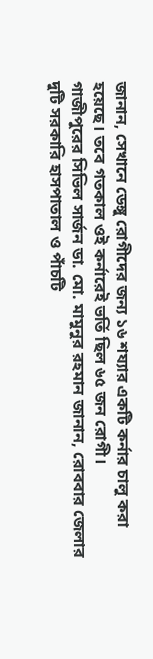জানান, সেখানে ডেঙ্গু রোগীদের জন্য ১৬ শয্যার একটি কর্নার চালু করা হয়েছে। তবে গতকাল ওই কর্নারেই ভর্তি ছিল ৬৫ জন রোগী।
গাজীপুরের সিভিল সার্জন ডা. মো. মামুনুর রহমান জানান, রোববার জেলার দুটি সরকারি হাসপাতাল ও পাঁচটি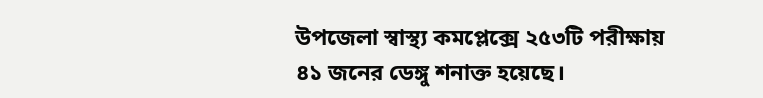উপজেলা স্বাস্থ্য কমপ্লেক্সে ২৫৩টি পরীক্ষায় ৪১ জনের ডেঙ্গু শনাক্ত হয়েছে।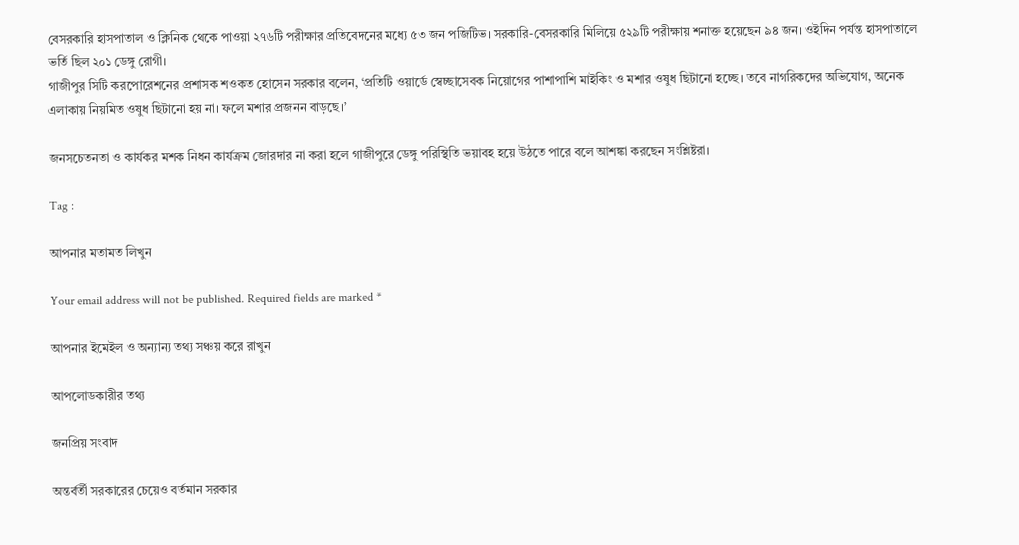বেসরকারি হাসপাতাল ও ক্লিনিক থেকে পাওয়া ২৭৬টি পরীক্ষার প্রতিবেদনের মধ্যে ৫৩ জন পজিটিভ। সরকারি-বেসরকারি মিলিয়ে ৫২৯টি পরীক্ষায় শনাক্ত হয়েছেন ৯৪ জন। ওইদিন পর্যন্ত হাসপাতালে ভর্তি ছিল ২০১ ডেঙ্গু রোগী।
গাজীপুর সিটি করপোরেশনের প্রশাসক শওকত হোসেন সরকার বলেন, ‘প্রতিটি ওয়ার্ডে স্বেচ্ছাসেবক নিয়োগের পাশাপাশি মাইকিং ও মশার ওষুধ ছিটানো হচ্ছে। তবে নাগরিকদের অভিযোগ, অনেক এলাকায় নিয়মিত ওষুধ ছিটানো হয় না। ফলে মশার প্রজনন বাড়ছে।’

জনসচেতনতা ও কার্যকর মশক নিধন কার্যক্রম জোরদার না করা হলে গাজীপুরে ডেঙ্গু পরিস্থিতি ভয়াবহ হয়ে উঠতে পারে বলে আশঙ্কা করছেন সংশ্লিষ্টরা।

Tag :

আপনার মতামত লিখুন

Your email address will not be published. Required fields are marked *

আপনার ইমেইল ও অন্যান্য তথ্য সঞ্চয় করে রাখুন

আপলোডকারীর তথ্য

জনপ্রিয় সংবাদ

অন্তর্বর্তী সরকারের চেয়েও বর্তমান সরকার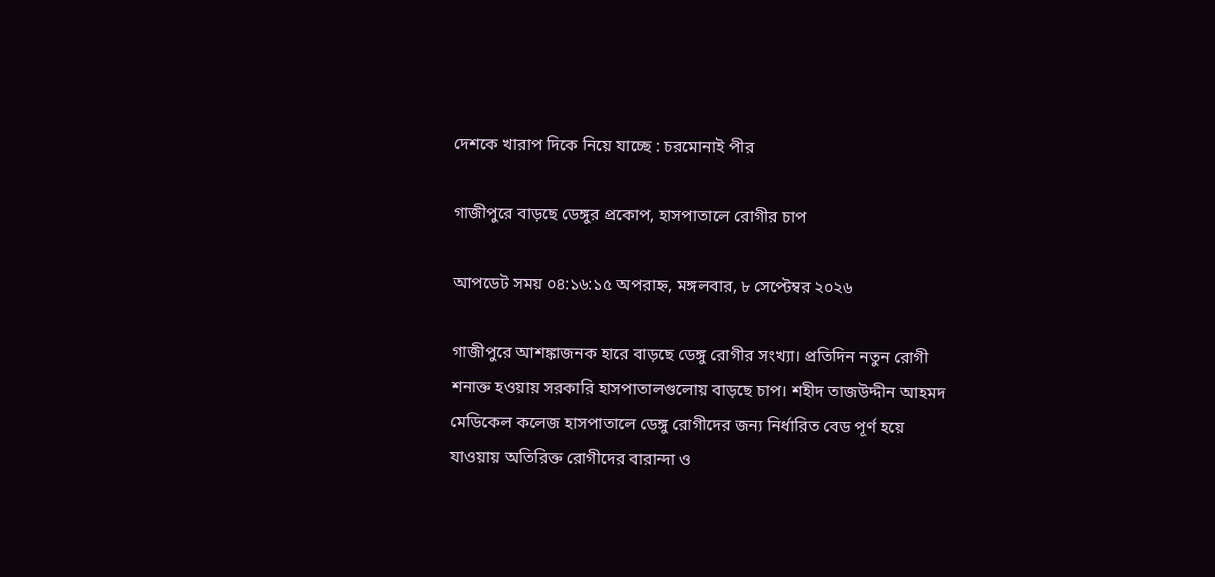দেশকে খারাপ দিকে নিয়ে যাচ্ছে : চরমোনাই পীর

গাজীপুরে বাড়ছে ডেঙ্গুর প্রকোপ, হাসপাতালে রোগীর চাপ

আপডেট সময় ০৪:১৬:১৫ অপরাহ্ন, মঙ্গলবার, ৮ সেপ্টেম্বর ২০২৬

গাজীপুরে আশঙ্কাজনক হারে বাড়ছে ডেঙ্গু রোগীর সংখ্যা। প্রতিদিন নতুন রোগী শনাক্ত হওয়ায় সরকারি হাসপাতালগুলোয় বাড়ছে চাপ। শহীদ তাজউদ্দীন আহমদ মেডিকেল কলেজ হাসপাতালে ডেঙ্গু রোগীদের জন্য নির্ধারিত বেড পূর্ণ হয়ে যাওয়ায় অতিরিক্ত রোগীদের বারান্দা ও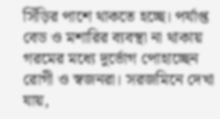সিঁড়ির পাশে থাকতে হচ্ছে। পর্যাপ্ত বেড ও মশারির ব্যবস্থা না থাকায় গরমের মধ্যে দুর্ভোগ পোহাচ্ছেন রোগী ও স্বজনরা। সরজমিনে দেখা যায়,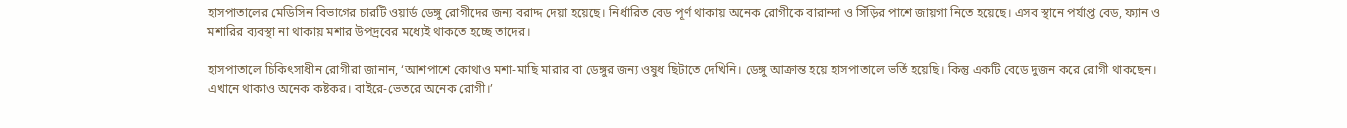হাসপাতালের মেডিসিন বিভাগের চারটি ওয়ার্ড ডেঙ্গু রোগীদের জন্য বরাদ্দ দেয়া হয়েছে। নির্ধারিত বেড পূর্ণ থাকায় অনেক রোগীকে বারান্দা ও সিঁড়ির পাশে জায়গা নিতে হয়েছে। এসব স্থানে পর্যাপ্ত বেড, ফ্যান ও মশারির ব্যবস্থা না থাকায় মশার উপদ্রবের মধ্যেই থাকতে হচ্ছে তাদের।

হাসপাতালে চিকিৎসাধীন রোগীরা জানান, ‘আশপাশে কোথাও মশা-মাছি মারার বা ডেঙ্গুর জন্য ওষুধ ছিটাতে দেখিনি। ডেঙ্গু আক্রান্ত হয়ে হাসপাতালে ভর্তি হয়েছি। কিন্তু একটি বেডে দুজন করে রোগী থাকছেন। এখানে থাকাও অনেক কষ্টকর। বাইরে-ভেতরে অনেক রোগী।’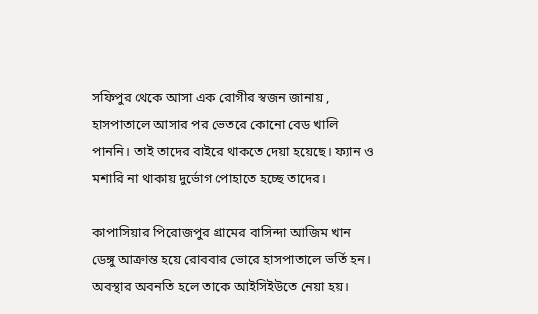সফিপুর থেকে আসা এক রোগীর স্বজন জানায় , হাসপাতালে আসার পর ভেতরে কোনো বেড খালি পাননি। তাই তাদের বাইরে থাকতে দেয়া হয়েছে। ফ্যান ও মশারি না থাকায় দুর্ভোগ পোহাতে হচ্ছে তাদের।

কাপাসিয়ার পিরোজপুর গ্রামের বাসিন্দা আজিম খান ডেঙ্গু আক্রান্ত হয়ে রোববার ভোরে হাসপাতালে ভর্তি হন। অবস্থার অবনতি হলে তাকে আইসিইউতে নেয়া হয়।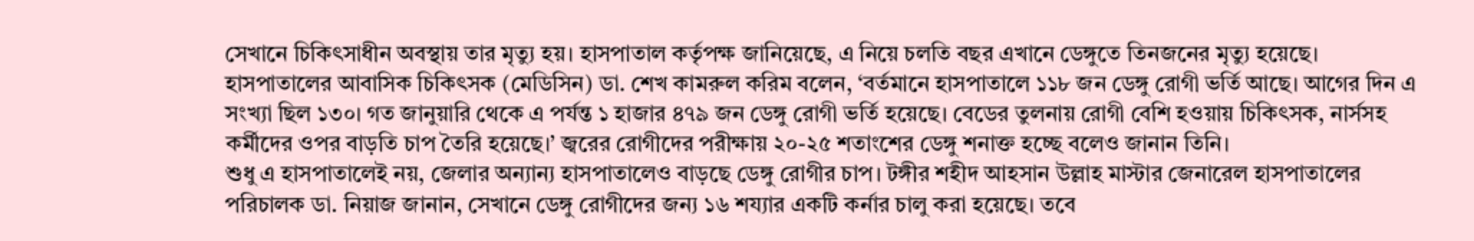সেখানে চিকিৎসাধীন অবস্থায় তার মৃত্যু হয়। হাসপাতাল কর্তৃপক্ষ জানিয়েছে, এ নিয়ে চলতি বছর এখানে ডেঙ্গুতে তিনজনের মৃত্যু হয়েছে।
হাসপাতালের আবাসিক চিকিৎসক (মেডিসিন) ডা. শেখ কামরুল করিম বলেন, ‘বর্তমানে হাসপাতালে ১১৮ জন ডেঙ্গু রোগী ভর্তি আছে। আগের দিন এ সংখ্যা ছিল ১৩০। গত জানুয়ারি থেকে এ পর্যন্ত ১ হাজার ৪৭৯ জন ডেঙ্গু রোগী ভর্তি হয়েছে। বেডের তুলনায় রোগী বেশি হওয়ায় চিকিৎসক, নার্সসহ কর্মীদের ওপর বাড়তি চাপ তৈরি হয়েছে।’ জ্বরের রোগীদের পরীক্ষায় ২০-২৫ শতাংশের ডেঙ্গু শনাক্ত হচ্ছে বলেও জানান তিনি।
শুধু এ হাসপাতালেই নয়, জেলার অন্যান্য হাসপাতালেও বাড়ছে ডেঙ্গু রোগীর চাপ। টঙ্গীর শহীদ আহসান উল্লাহ মাস্টার জেনারেল হাসপাতালের পরিচালক ডা. নিয়াজ জানান, সেখানে ডেঙ্গু রোগীদের জন্য ১৬ শয্যার একটি কর্নার চালু করা হয়েছে। তবে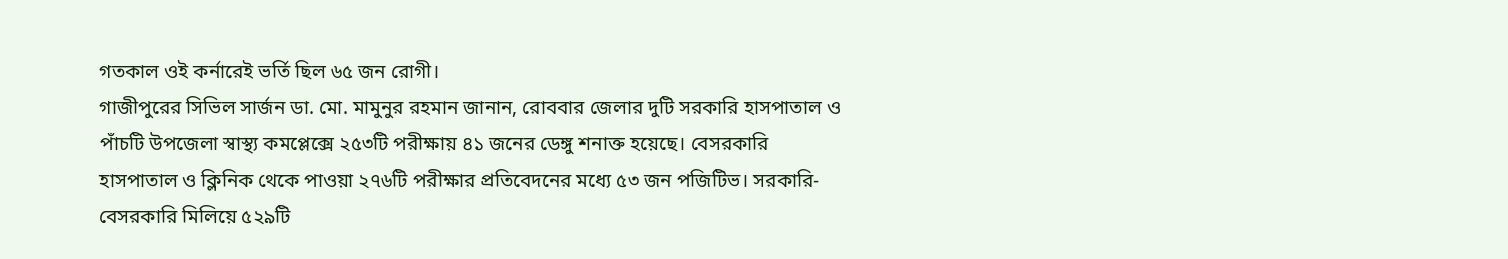গতকাল ওই কর্নারেই ভর্তি ছিল ৬৫ জন রোগী।
গাজীপুরের সিভিল সার্জন ডা. মো. মামুনুর রহমান জানান, রোববার জেলার দুটি সরকারি হাসপাতাল ও পাঁচটি উপজেলা স্বাস্থ্য কমপ্লেক্সে ২৫৩টি পরীক্ষায় ৪১ জনের ডেঙ্গু শনাক্ত হয়েছে। বেসরকারি হাসপাতাল ও ক্লিনিক থেকে পাওয়া ২৭৬টি পরীক্ষার প্রতিবেদনের মধ্যে ৫৩ জন পজিটিভ। সরকারি-বেসরকারি মিলিয়ে ৫২৯টি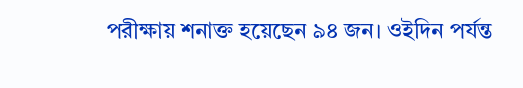পরীক্ষায় শনাক্ত হয়েছেন ৯৪ জন। ওইদিন পর্যন্ত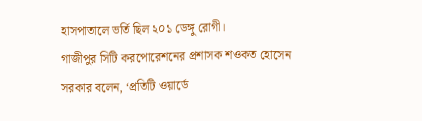হাসপাতালে ভর্তি ছিল ২০১ ডেঙ্গু রোগী।
গাজীপুর সিটি করপোরেশনের প্রশাসক শওকত হোসেন সরকার বলেন, ‘প্রতিটি ওয়ার্ডে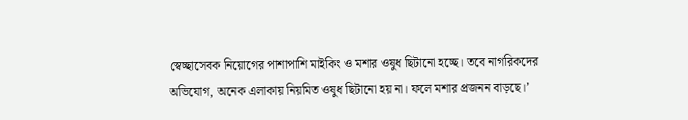স্বেচ্ছাসেবক নিয়োগের পাশাপাশি মাইকিং ও মশার ওষুধ ছিটানো হচ্ছে। তবে নাগরিকদের অভিযোগ, অনেক এলাকায় নিয়মিত ওষুধ ছিটানো হয় না। ফলে মশার প্রজনন বাড়ছে।’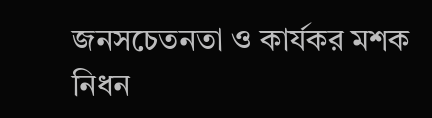জনসচেতনতা ও কার্যকর মশক নিধন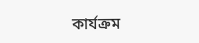কার্যক্রম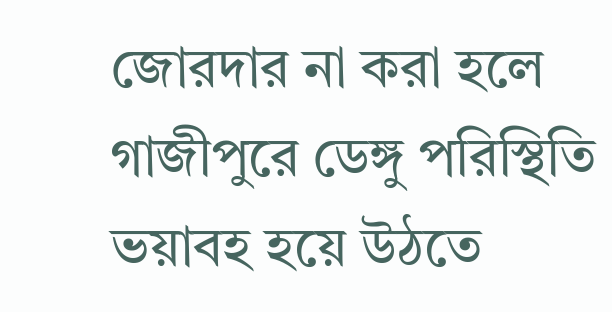জোরদার না করা হলে গাজীপুরে ডেঙ্গু পরিস্থিতি ভয়াবহ হয়ে উঠতে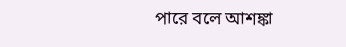পারে বলে আশঙ্কা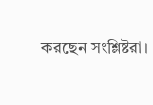করছেন সংশ্লিষ্টরা।